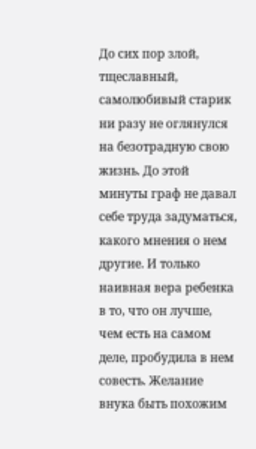До сих пор злой, тщеславный, самолюбивый старик ни разу не оглянулся на безотрадную свою жизнь. До этой минуты граф не давал себе труда задуматься, какого мнения о нем другие. И только наивная вера ребенка в то, что он лучше, чем есть на самом деле, пробудила в нем совесть. Желание внука быть похожим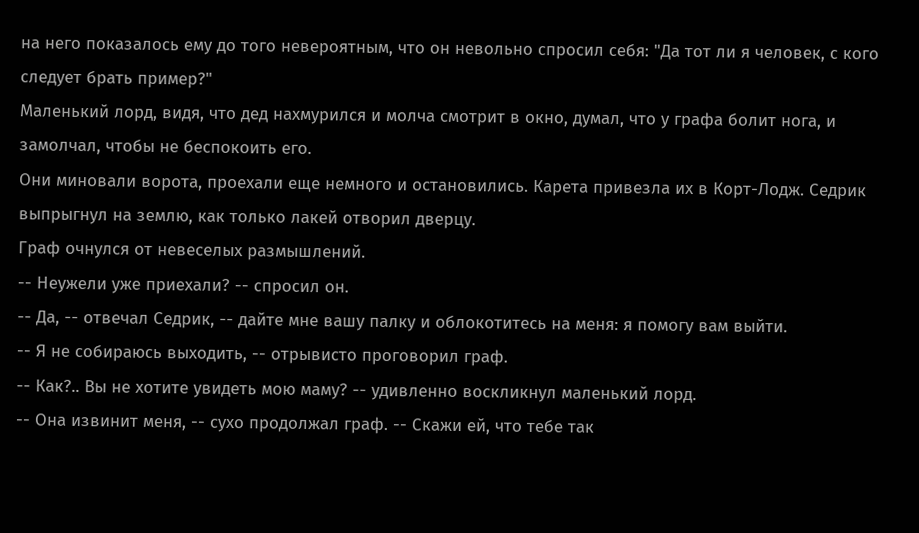на него показалось ему до того невероятным, что он невольно спросил себя: "Да тот ли я человек, с кого следует брать пример?"
Маленький лорд, видя, что дед нахмурился и молча смотрит в окно, думал, что у графа болит нога, и замолчал, чтобы не беспокоить его.
Они миновали ворота, проехали еще немного и остановились. Карета привезла их в Корт-Лодж. Седрик выпрыгнул на землю, как только лакей отворил дверцу.
Граф очнулся от невеселых размышлений.
-- Неужели уже приехали? -- спросил он.
-- Да, -- отвечал Седрик, -- дайте мне вашу палку и облокотитесь на меня: я помогу вам выйти.
-- Я не собираюсь выходить, -- отрывисто проговорил граф.
-- Как?.. Вы не хотите увидеть мою маму? -- удивленно воскликнул маленький лорд.
-- Она извинит меня, -- сухо продолжал граф. -- Скажи ей, что тебе так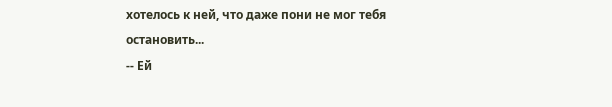хотелось к ней, что даже пони не мог тебя остановить...
-- Ей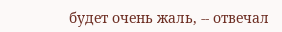будет очень жаль, -- отвечал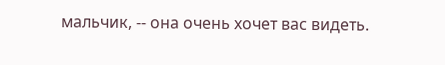мальчик, -- она очень хочет вас видеть.